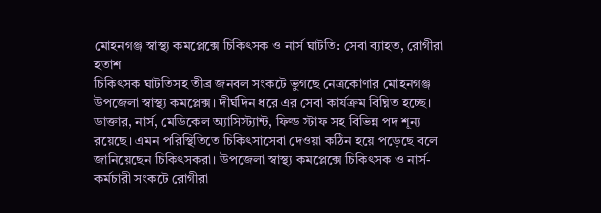মোহনগঞ্জ স্বাস্থ্য কমপ্লেক্সে চিকিৎসক ও নার্স ঘাটতি: সেবা ব্যাহত, রোগীরা হতাশ
চিকিৎসক ঘাটতিসহ তীব্র জনবল সংকটে ভুগছে নেত্রকোণার মোহনগঞ্জ উপজেলা স্বাস্থ্য কমপ্লেক্স। দীর্ঘদিন ধরে এর সেবা কার্যক্রম বিঘ্নিত হচ্ছে। ডাক্তার, নার্স, মেডিকেল অ্যাসিস্ট্যান্ট, ফিল্ড স্টাফ সহ বিভিন্ন পদ শূন্য রয়েছে। এমন পরিস্থিতিতে চিকিৎসাসেবা দেওয়া কঠিন হয়ে পড়েছে বলে জানিয়েছেন চিকিৎসকরা। উপজেলা স্বাস্থ্য কমপ্লেক্সে চিকিৎসক ও নার্স-কর্মচারী সংকটে রোগীরা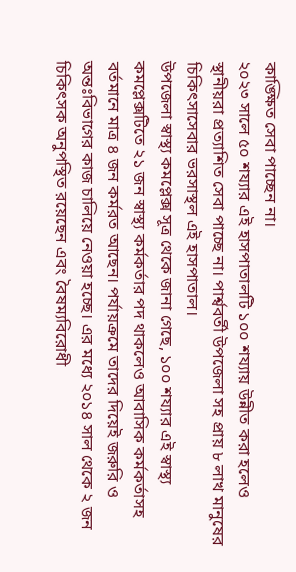কাঙ্ক্ষিত সেবা পাচ্ছেন না।
২০২৩ সালে ৫০ শয্যার এই হাসপাতালটি ১০০ শয্যায় উন্নীত করা হলেও স্থানীয়রা প্রত্যাশিত সেবা পাচ্ছে না। পার্শ্ববর্তী উপজেলা সহ প্রায় ৮ লাখ মানুষের চিকিৎসাসেবার ভরসাস্থল এই হাসপাতাল।
উপজেলা স্বাস্থ্য কমপ্লেক্স সূত্র থেকে জানা গেছে, ১০০ শয্যার এই স্বাস্থ্য কমপ্লেক্সটিতে ২১ জন স্বাস্থ্য কর্মকর্তার পদ থাকলেও আবাসিক কর্মকর্তাসহ বর্তমানে মাত্র ৪ জন কর্মরত আছেন। পর্যায়ক্রমে তাদের দিয়েই জরুরি ও অন্তঃবিভাগের কাজ চালিয়ে নেওয়া হচ্ছে। এর মধ্যে ২০১৪ সাল থেকে ২ জন চিকিৎসক অনুপস্থিত রয়েছেন এবং বৈষম্যবিরোধী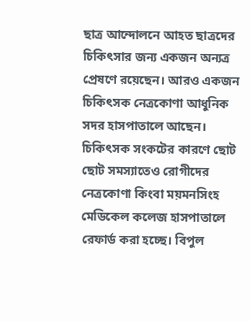ছাত্র আন্দোলনে আহত ছাত্রদের চিকিৎসার জন্য একজন অন্যত্র প্রেষণে রয়েছেন। আরও একজন চিকিৎসক নেত্রকোণা আধুনিক সদর হাসপাতালে আছেন। চিকিৎসক সংকটের কারণে ছোট ছোট সমস্যাতেও রোগীদের নেত্রকোণা কিংবা ময়মনসিংহ মেডিকেল কলেজ হাসপাতালে রেফার্ড করা হচ্ছে। বিপুল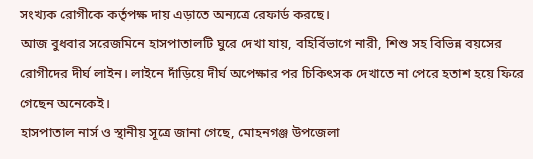সংখ্যক রোগীকে কর্তৃপক্ষ দায় এড়াতে অন্যত্রে রেফার্ড করছে।
আজ বুধবার সরেজমিনে হাসপাতালটি ঘুরে দেখা যায়, বহির্বিভাগে নারী, শিশু সহ বিভিন্ন বয়সের রোগীদের দীর্ঘ লাইন। লাইনে দাঁড়িয়ে দীর্ঘ অপেক্ষার পর চিকিৎসক দেখাতে না পেরে হতাশ হয়ে ফিরে গেছেন অনেকেই।
হাসপাতাল নার্স ও স্থানীয় সূত্রে জানা গেছে, মোহনগঞ্জ উপজেলা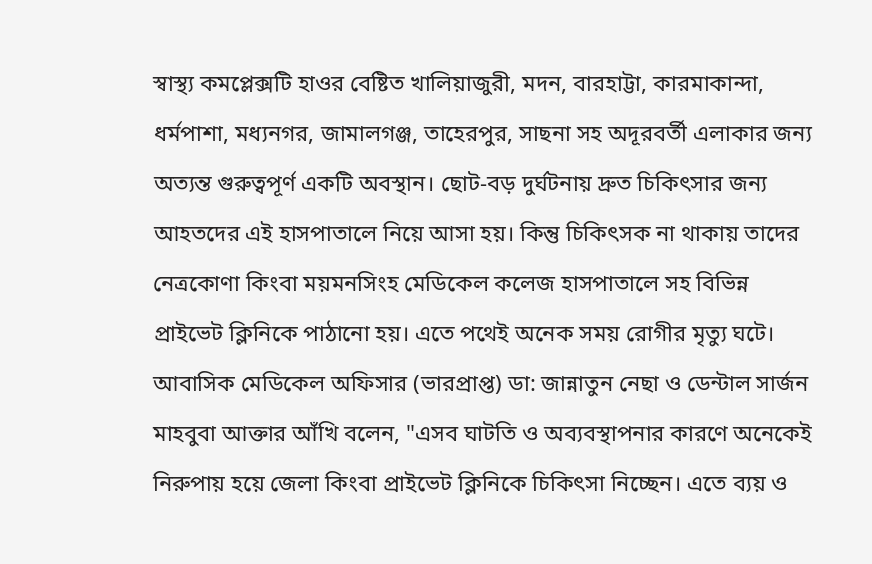স্বাস্থ্য কমপ্লেক্সটি হাওর বেষ্টিত খালিয়াজুরী, মদন, বারহাট্টা, কারমাকান্দা, ধর্মপাশা, মধ্যনগর, জামালগঞ্জ, তাহেরপুর, সাছনা সহ অদূরবর্তী এলাকার জন্য অত্যন্ত গুরুত্বপূর্ণ একটি অবস্থান। ছোট-বড় দুর্ঘটনায় দ্রুত চিকিৎসার জন্য আহতদের এই হাসপাতালে নিয়ে আসা হয়। কিন্তু চিকিৎসক না থাকায় তাদের নেত্রকোণা কিংবা ময়মনসিংহ মেডিকেল কলেজ হাসপাতালে সহ বিভিন্ন প্রাইভেট ক্লিনিকে পাঠানো হয়। এতে পথেই অনেক সময় রোগীর মৃত্যু ঘটে।
আবাসিক মেডিকেল অফিসার (ভারপ্রাপ্ত) ডা: জান্নাতুন নেছা ও ডেন্টাল সার্জন মাহবুবা আক্তার আঁখি বলেন, "এসব ঘাটতি ও অব্যবস্থাপনার কারণে অনেকেই নিরুপায় হয়ে জেলা কিংবা প্রাইভেট ক্লিনিকে চিকিৎসা নিচ্ছেন। এতে ব্যয় ও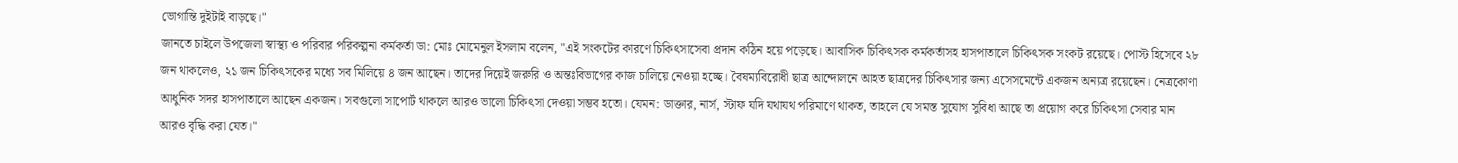ভোগান্তি দুইটাই বাড়ছে।"
জানতে চাইলে উপজেলা স্বাস্থ্য ও পরিবার পরিকল্পনা কর্মকর্তা ডা: মোঃ মোমেনুল ইসলাম বলেন, "এই সংকটের কারণে চিকিৎসাসেবা প্রদান কঠিন হয়ে পড়েছে। আবাসিক চিকিৎসক কর্মকর্তাসহ হাসপাতালে চিকিৎসক সংকট রয়েছে। পোস্ট হিসেবে ২৮ জন থাকলেও, ২১ জন চিকিৎসকের মধ্যে সব মিলিয়ে ৪ জন আছেন। তাদের দিয়েই জরুরি ও অন্তঃবিভাগের কাজ চালিয়ে নেওয়া হচ্ছে। বৈষম্যবিরোধী ছাত্র আন্দোলনে আহত ছাত্রদের চিকিৎসার জন্য এসেসমেন্টে একজন অন্যত্র রয়েছেন। নেত্রকোণা আধুনিক সদর হাসপাতালে আছেন একজন। সবগুলো সাপোর্ট থাকলে আরও ভালো চিকিৎসা দেওয়া সম্ভব হতো। যেমন: ডাক্তার, নার্স, স্টাফ যদি যথাযথ পরিমাণে থাকত, তাহলে যে সমস্ত সুযোগ সুবিধা আছে তা প্রয়োগ করে চিকিৎসা সেবার মান আরও বৃদ্ধি করা যেত।"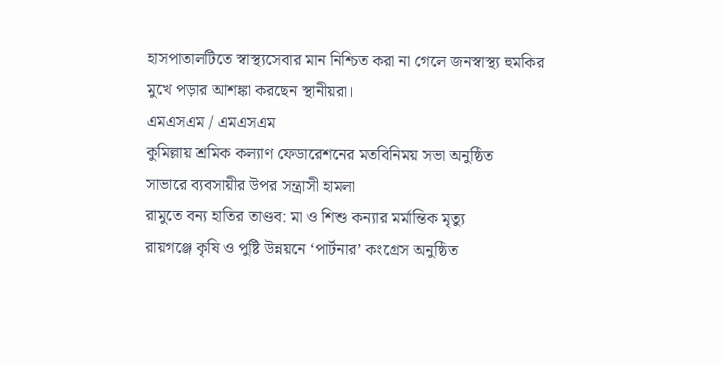হাসপাতালটিতে স্বাস্থ্যসেবার মান নিশ্চিত করা না গেলে জনস্বাস্থ্য হুমকির মুখে পড়ার আশঙ্কা করছেন স্থানীয়রা।
এমএসএম / এমএসএম
কুমিল্লায় শ্রমিক কল্যাণ ফেডারেশনের মতবিনিময় সভা অনুষ্ঠিত
সাভারে ব্যবসায়ীর উপর সন্ত্রাসী হামলা
রামুতে বন্য হাতির তাণ্ডব: মা ও শিশু কন্যার মর্মান্তিক মৃত্যু
রায়গঞ্জে কৃষি ও পুষ্টি উন্নয়নে ‘পার্টনার’ কংগ্রেস অনুষ্ঠিত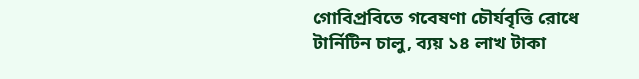গোবিপ্রবিতে গবেষণা চৌর্যবৃত্তি রোধে টার্নিটিন চালু, ব্যয় ১৪ লাখ টাকা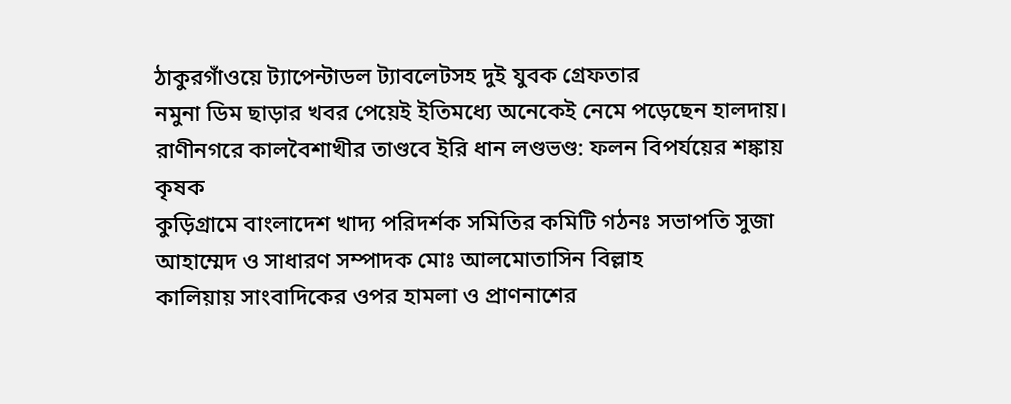ঠাকুরগাঁওয়ে ট্যাপেন্টাডল ট্যাবলেটসহ দুই যুবক গ্রেফতার
নমুনা ডিম ছাড়ার খবর পেয়েই ইতিমধ্যে অনেকেই নেমে পড়েছেন হালদায়।
রাণীনগরে কালবৈশাখীর তাণ্ডবে ইরি ধান লণ্ডভণ্ড: ফলন বিপর্যয়ের শঙ্কায় কৃষক
কুড়িগ্রামে বাংলাদেশ খাদ্য পরিদর্শক সমিতির কমিটি গঠনঃ সভাপতি সুজা আহাম্মেদ ও সাধারণ সম্পাদক মোঃ আলমোতাসিন বিল্লাহ
কালিয়ায় সাংবাদিকের ওপর হামলা ও প্রাণনাশের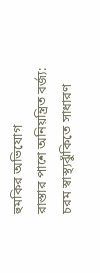হুমকির অভিযোগ
রাস্তার পাশে অনিয়ন্ত্রিত বর্জ্য: চরম স্বাস্থ্যঝুঁকিতে সাধারণ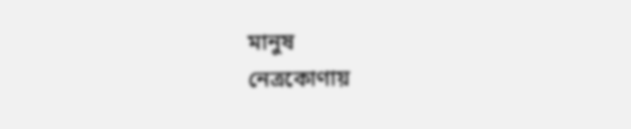মানুষ
নেত্রকোণায়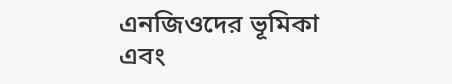এনজিওদের ভূমিকা এবং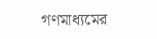গণমাধ্যমের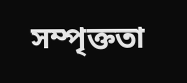সম্পৃক্ততা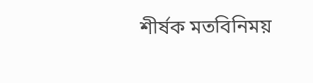শীর্ষক মতবিনিময়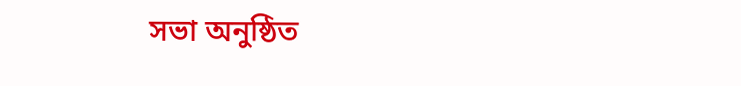সভা অনুষ্ঠিত